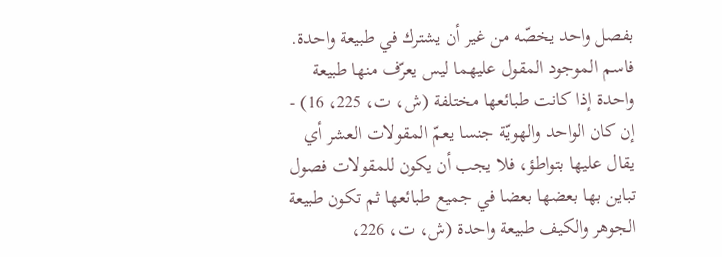بفصل واحد يخصّه من غير أن يشترك في طبيعة واحدة. فاسم الموجود المقول عليهما ليس يعرّف منها طبيعة واحدة إذا كانت طبائعها مختلفة (ش، ت، 225، 16) - إن كان الواحد والهويّة جنسا يعمّ المقولات العشر أي يقال عليها بتواطؤ، فلا يجب أن يكون للمقولات فصول تباين بها بعضها بعضا في جميع طبائعها ثم تكون طبيعة الجوهر والكيف طبيعة واحدة (ش، ت، 226،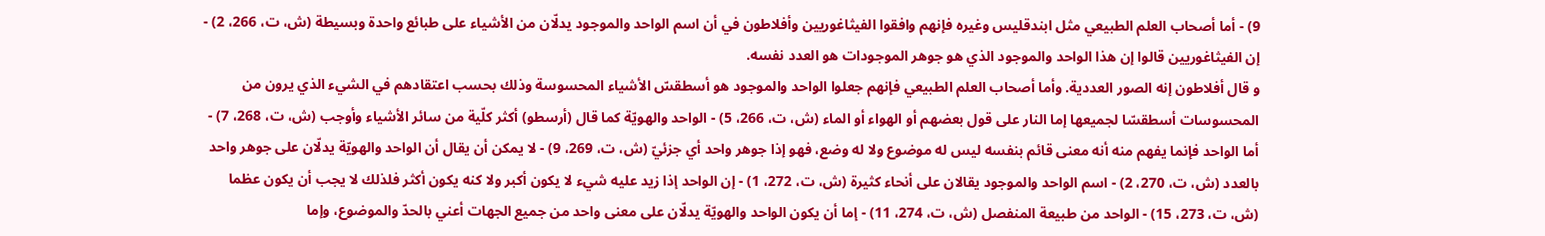9) - أما أصحاب العلم الطبيعي مثل ابندقليس وغيره فإنهم وافقوا الفيثاغوريين وأفلاطون في أن اسم الواحد والموجود يدلّان من الأشياء على طبائع واحدة وبسيطة (ش، ت، 266، 2) - إن الفيثاغوريين قالوا إن هذا الواحد والموجود الذي هو جوهر الموجودات هو العدد نفسه.
و قال أفلاطون إنه الصور العددية. وأما أصحاب العلم الطبيعي فإنهم جعلوا الواحد والموجود هو أسطقسّ الأشياء المحسوسة وذلك بحسب اعتقادهم في الشيء الذي يرون من المحسوسات أسطقسّا لجميعها إما النار على قول بعضهم أو الهواء أو الماء (ش، ت، 266، 5) - الواحد والهويّة كما قال (أرسطو) أكثر كلّية من سائر الأشياء وأوجب (ش، ت، 268، 7) - أما الواحد فإنما يفهم منه أنه معنى قائم بنفسه ليس له موضوع ولا له وضع، فهو إذا جوهر واحد أي جزئيّ (ش، ت، 269، 9) - لا يمكن أن يقال أن الواحد والهويّة يدلّان على جوهر واحد بالعدد (ش، ت، 270، 2) - اسم الواحد والموجود يقالان على أنحاء كثيرة (ش، ت، 272، 1) - إن الواحد إذا زيد عليه شيء لا يكون أكبر ولا كنه يكون أكثر فلذلك لا يجب أن يكون عظما (ش، ت، 273، 15) - الواحد من طبيعة المنفصل (ش، ت، 274، 11) - إما أن يكون الواحد والهويّة يدلّان على معنى واحد من جميع الجهات أعني بالحدّ والموضوع، وإما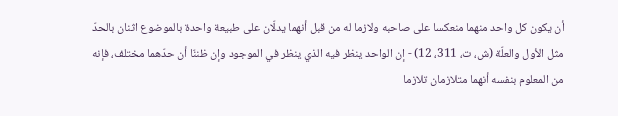أن يكون كل واحد منهما منعكسا على صاحبه ولازما له من قبل أنهما يدلّان على طبيعة واحدة بالموضوع اثنان بالحدّ مثل الأول والعلّة (ش، ت، 311، 12) - إن الواحد ينظر فيه الذي ينظر في الموجود وإن ظننّا أن حدّهما مختلف، فإنه من المعلوم بنفسه أنهما متلازمان تلازما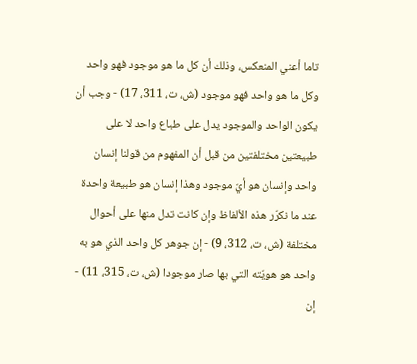تاما أعني المنعكس، وذلك أن كل ما هو موجود فهو واحد وكل ما هو واحد فهو موجود (ش، ت، 311، 17) - وجب أن يكون الواحد والموجود يدل على طباع واحد لا على طبيعتين مختلفتين من قبل أن المفهوم من قولنا إنسان واحد وإنسان هو أيّ موجود وهذا إنسان هو طبيعة واحدة عند ما نكرّر هذه الألفاظ وإن كانت تدل منها على أحوال مختلفة (ش، ت، 312، 9) - إن جوهر كل واحد الذي هو به واحد هو هويّته التي بها صار موجودا (ش، ت، 315، 11) - إن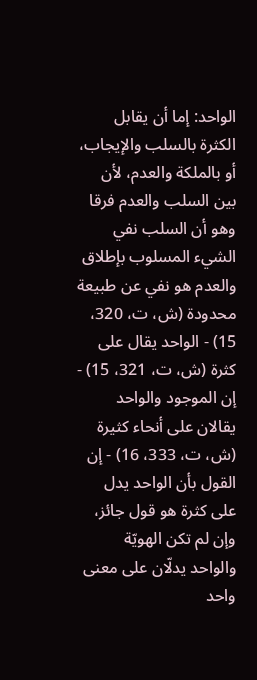الواحد: إما أن يقابل الكثرة بالسلب والإيجاب، أو بالملكة والعدم، لأن بين السلب والعدم فرقا وهو أن السلب نفي الشيء المسلوب بإطلاق والعدم هو نفي عن طبيعة محدودة (ش، ت، 320، 15) - الواحد يقال على كثرة (ش، ت، 321، 15) - إن الموجود والواحد يقالان على أنحاء كثيرة (ش، ت، 333، 16) - إن القول بأن الواحد يدل على كثرة هو قول جائز، وإن لم تكن الهويّة والواحد يدلّان على معنى واحد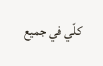كلّي في جميع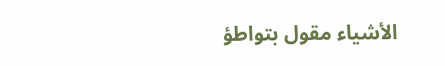الأشياء مقول بتواطؤ